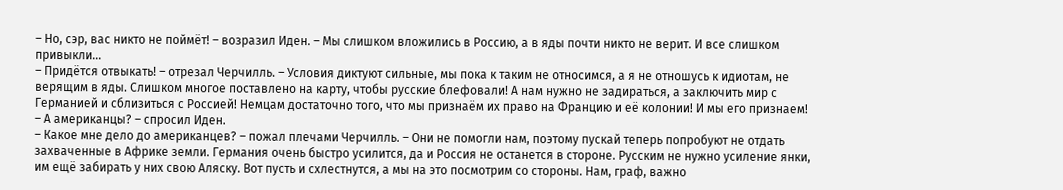– Но, сэр, вас никто не поймёт! – возразил Иден. – Мы слишком вложились в Россию, а в яды почти никто не верит. И все слишком привыкли...
– Придётся отвыкать! – отрезал Черчилль. – Условия диктуют сильные, мы пока к таким не относимся, а я не отношусь к идиотам, не верящим в яды. Слишком многое поставлено на карту, чтобы русские блефовали! А нам нужно не задираться, а заключить мир с Германией и сблизиться с Россией! Немцам достаточно того, что мы признаём их право на Францию и её колонии! И мы его признаем!
– А американцы? – спросил Иден.
– Какое мне дело до американцев? – пожал плечами Черчилль. – Они не помогли нам, поэтому пускай теперь попробуют не отдать захваченные в Африке земли. Германия очень быстро усилится, да и Россия не останется в стороне. Русским не нужно усиление янки, им ещё забирать у них свою Аляску. Вот пусть и схлестнутся, а мы на это посмотрим со стороны. Нам, граф, важно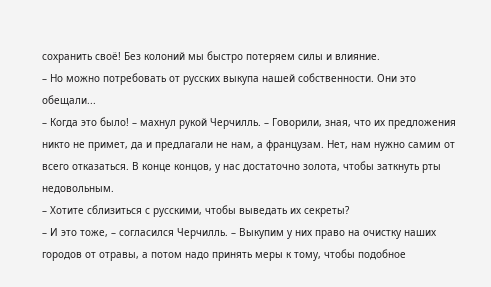сохранить своё! Без колоний мы быстро потеряем силы и влияние.
– Но можно потребовать от русских выкупа нашей собственности. Они это обещали...
– Когда это было! – махнул рукой Черчилль. – Говорили, зная, что их предложения никто не примет, да и предлагали не нам, а французам. Нет, нам нужно самим от всего отказаться. В конце концов, у нас достаточно золота, чтобы заткнуть рты недовольным.
– Хотите сблизиться с русскими, чтобы выведать их секреты?
– И это тоже, – согласился Черчилль. – Выкупим у них право на очистку наших городов от отравы, а потом надо принять меры к тому, чтобы подобное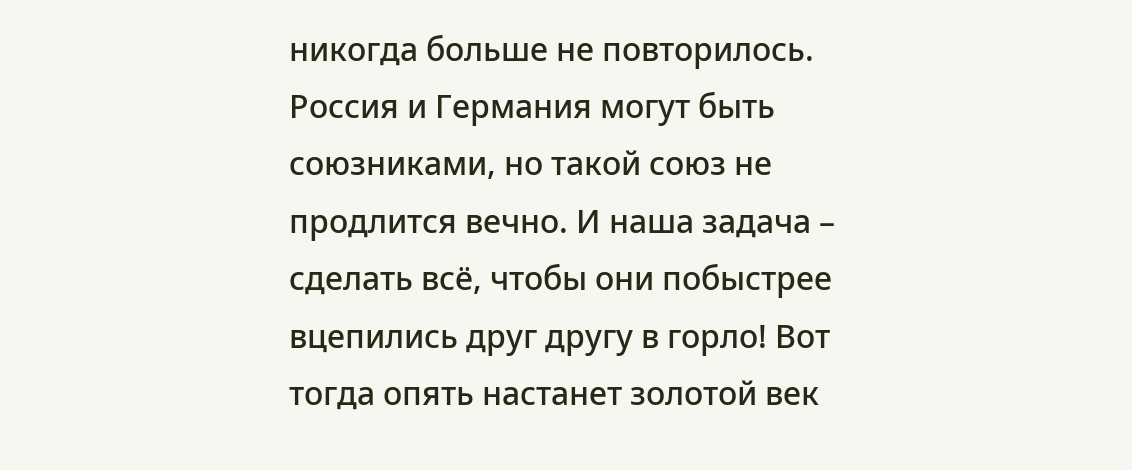никогда больше не повторилось. Россия и Германия могут быть союзниками, но такой союз не продлится вечно. И наша задача – сделать всё, чтобы они побыстрее вцепились друг другу в горло! Вот тогда опять настанет золотой век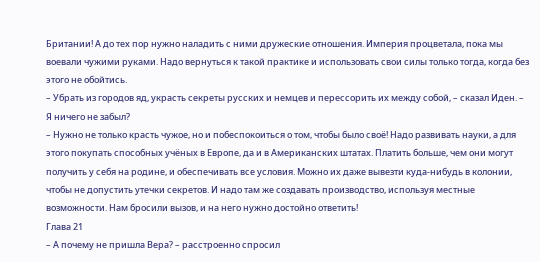Британии! А до тех пор нужно наладить с ними дружеские отношения. Империя процветала, пока мы воевали чужими руками. Надо вернуться к такой практике и использовать свои силы только тогда, когда без этого не обойтись.
– Убрать из городов яд, украсть секреты русских и немцев и перессорить их между собой, – сказал Иден. – Я ничего не забыл?
– Нужно не только красть чужое, но и побеспокоиться о том, чтобы было своё! Надо развивать науки, а для этого покупать способных учёных в Европе, да и в Американских штатах. Платить больше, чем они могут получить у себя на родине, и обеспечивать все условия. Можно их даже вывезти куда-нибудь в колонии, чтобы не допустить утечки секретов. И надо там же создавать производство, используя местные возможности. Нам бросили вызов, и на него нужно достойно ответить!
Глава 21
– А почему не пришла Вера? – расстроенно спросил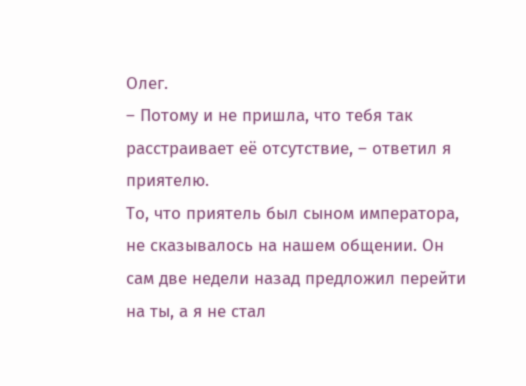Олег.
– Потому и не пришла, что тебя так расстраивает её отсутствие, – ответил я приятелю.
То, что приятель был сыном императора, не сказывалось на нашем общении. Он сам две недели назад предложил перейти на ты, а я не стал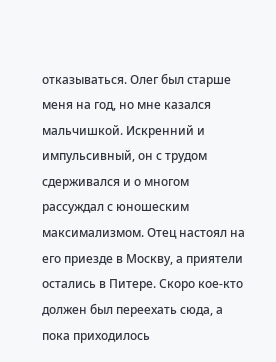отказываться. Олег был старше меня на год, но мне казался мальчишкой. Искренний и импульсивный, он с трудом сдерживался и о многом рассуждал с юношеским максимализмом. Отец настоял на его приезде в Москву, а приятели остались в Питере. Скоро кое-кто должен был переехать сюда, а пока приходилось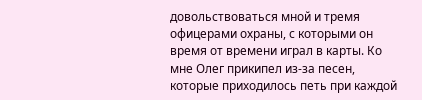довольствоваться мной и тремя офицерами охраны, с которыми он время от времени играл в карты. Ко мне Олег прикипел из-за песен, которые приходилось петь при каждой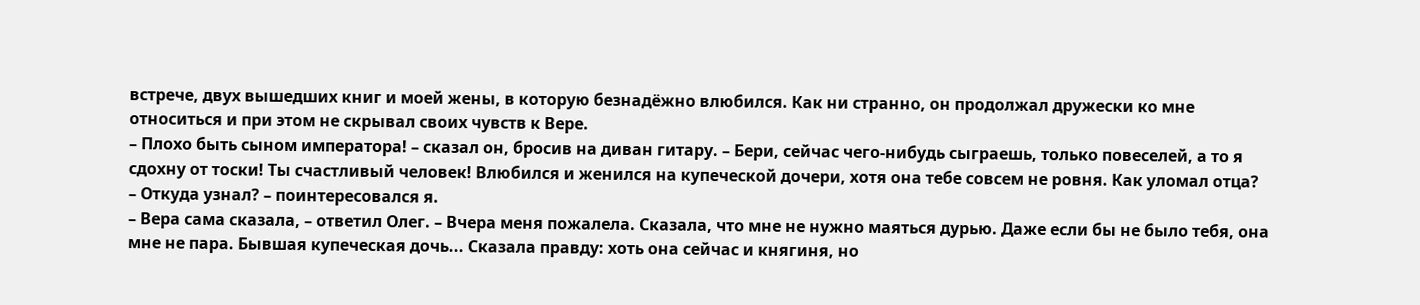встрече, двух вышедших книг и моей жены, в которую безнадёжно влюбился. Как ни странно, он продолжал дружески ко мне относиться и при этом не скрывал своих чувств к Вере.
– Плохо быть сыном императора! – сказал он, бросив на диван гитару. – Бери, сейчас чего-нибудь сыграешь, только повеселей, а то я сдохну от тоски! Ты счастливый человек! Влюбился и женился на купеческой дочери, хотя она тебе совсем не ровня. Как уломал отца?
– Откуда узнал? – поинтересовался я.
– Вера сама сказала, – ответил Олег. – Вчера меня пожалела. Сказала, что мне не нужно маяться дурью. Даже если бы не было тебя, она мне не пара. Бывшая купеческая дочь... Сказала правду: хоть она сейчас и княгиня, но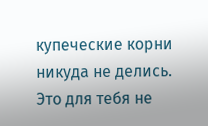купеческие корни никуда не делись. Это для тебя не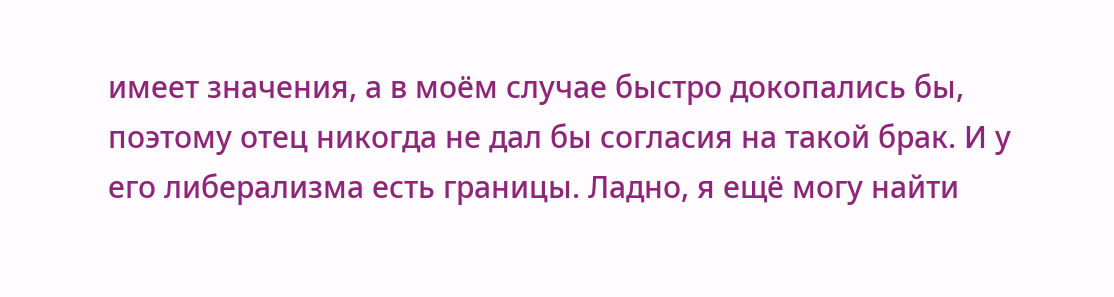имеет значения, а в моём случае быстро докопались бы, поэтому отец никогда не дал бы согласия на такой брак. И у его либерализма есть границы. Ладно, я ещё могу найти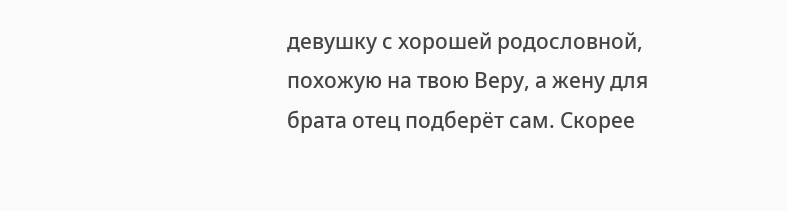девушку с хорошей родословной, похожую на твою Веру, а жену для брата отец подберёт сам. Скорее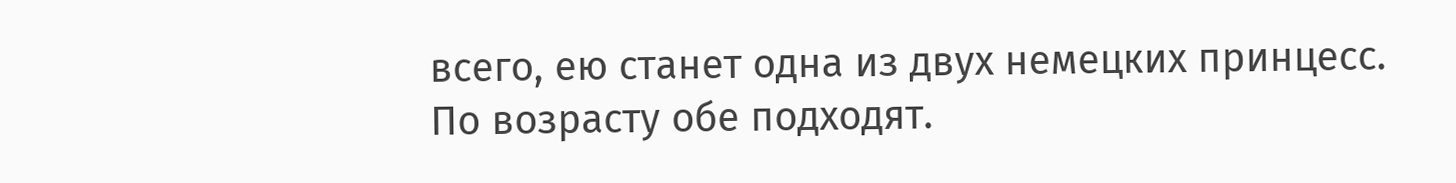всего, ею станет одна из двух немецких принцесс. По возрасту обе подходят.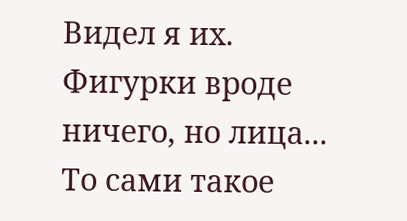Видел я их. Фигурки вроде ничего, но лица... То сами такое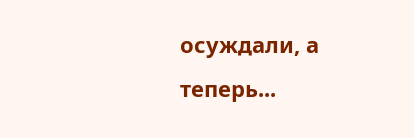осуждали, а теперь...